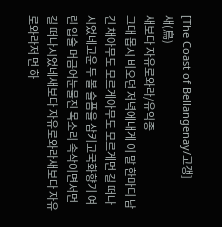[The Coast of Bellangenay/고갱]
새(鳥)
새보다 자유로와라/유익종
그대 몹시 비오던 저녁에내게 이 말 한마디 남긴 채아무도 모르게아무도 모르게먼 길 떠나시었네고운 두 볼 슬픔을 삼키고국화향기 여린 입술 머금어눈물진 목소리 속삭이면서먼 길 떠나시었네새보다 자유로와라새보다 자유로와라저 먼 하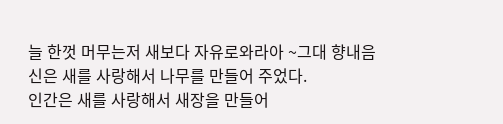늘 한껏 머무는저 새보다 자유로와라아 ~그대 향내음
신은 새를 사랑해서 나무를 만들어 주었다.
인간은 새를 사랑해서 새장을 만들어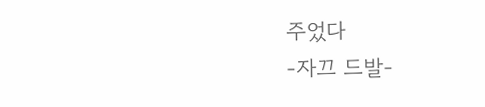주었다
-자끄 드발-